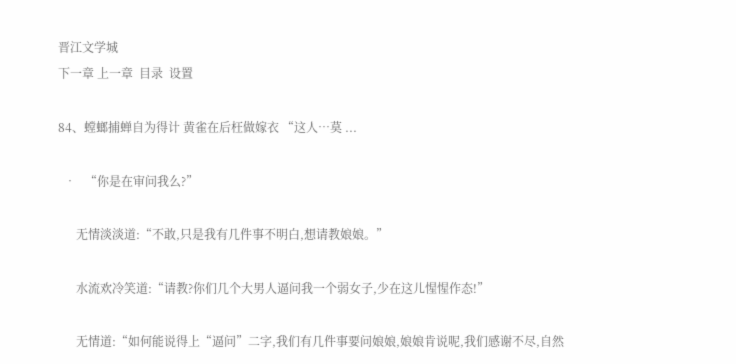晋江文学城
下一章 上一章  目录  设置

84、螳螂捕蝉自为得计 黄雀在后枉做嫁衣 “这人…莫 ...

  •   “你是在审问我么?”

      无情淡淡道:“不敢,只是我有几件事不明白,想请教娘娘。”

      水流欢冷笑道:“请教?你们几个大男人逼问我一个弱女子,少在这儿惺惺作态!”

      无情道:“如何能说得上“逼问”二字,我们有几件事要问娘娘,娘娘肯说呢,我们感谢不尽,自然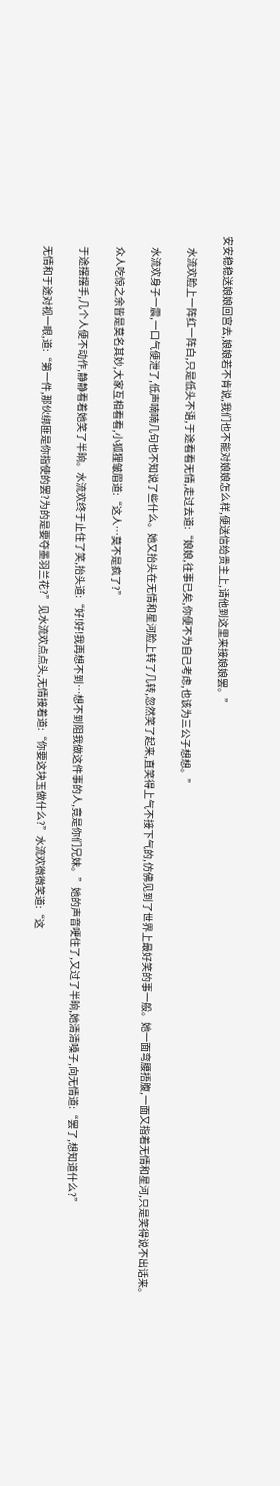安安稳稳送娘娘回宫去,娘娘若不肯说,我们也不能对娘娘怎么样,便送信给贵主上,请他到这里来接娘娘罢。”

      水流欢脸上一阵红一阵白,只是低头不语,于途看看无情,走过去道:“娘娘,往事已矣,你便不为自己考虑,也该为三公子想想。”

      水流欢身子一震,一口气便泄了,低声喃喃几句也不知说了些什么。她又抬头在无情和星河脸上转了几转,忽然笑了起来,直笑得上气不接下气的,仿佛见到了世界上最好笑的事一般。她一面弯腰捂腹,一面又指着无情和星河,只是笑得说不出话来。

      众人吃惊之余皆是莫名其妙,大家互相看看,小狐狸皱眉道:“这人…莫不是疯了?”

      于途摆摆手,几个人便不动作,静静看着她笑了半晌。水流欢终于止住了笑,抬头道:“好!好!我再想不到…想不到阻我做这件事的人,竟是你们兄妹。”她的声音哽住了,又过了半晌,她清清嗓子,向无情道:“罢了,想知道什么?”

      无情和于途对视一眼,道:“第一件,那伙绑匪是你指使的罢?为的是要夺墨羽兰花?”见水流欢点点头,无情接着道:“你要这块玉做什么?”水流欢微微笑道:“这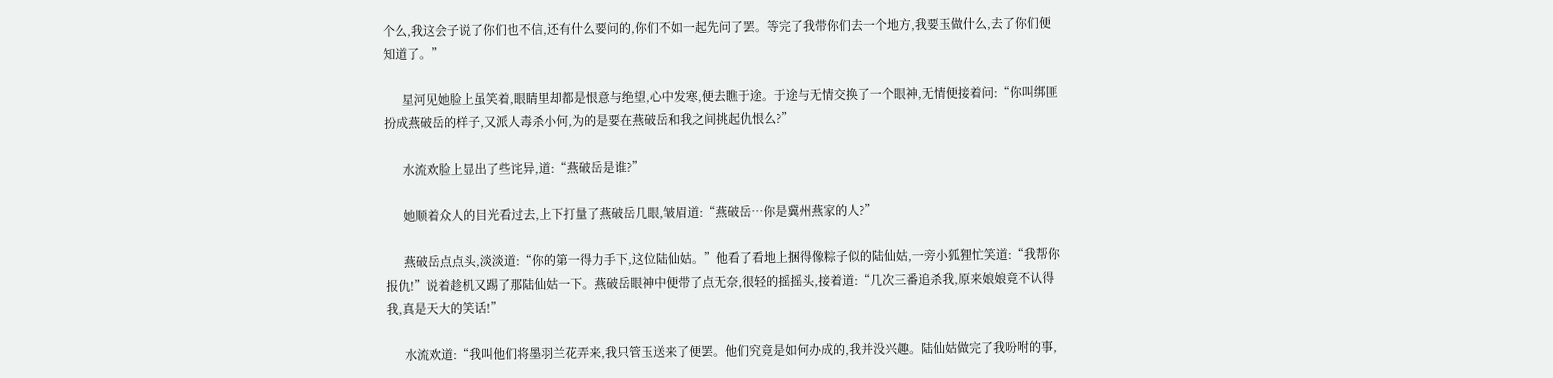个么,我这会子说了你们也不信,还有什么要问的,你们不如一起先问了罢。等完了我带你们去一个地方,我要玉做什么,去了你们便知道了。”

      星河见她脸上虽笑着,眼睛里却都是恨意与绝望,心中发寒,便去瞧于途。于途与无情交换了一个眼神,无情便接着问:“你叫绑匪扮成燕破岳的样子,又派人毒杀小何,为的是要在燕破岳和我之间挑起仇恨么?”

      水流欢脸上显出了些诧异,道:“燕破岳是谁?”

      她顺着众人的目光看过去,上下打量了燕破岳几眼,皱眉道:“燕破岳…你是冀州燕家的人?”

      燕破岳点点头,淡淡道:“你的第一得力手下,这位陆仙姑。”他看了看地上捆得像粽子似的陆仙姑,一旁小狐狸忙笑道:“我帮你报仇!”说着趁机又踢了那陆仙姑一下。燕破岳眼神中便带了点无奈,很轻的摇摇头,接着道:“几次三番追杀我,原来娘娘竟不认得我,真是天大的笑话!”

      水流欢道:“我叫他们将墨羽兰花弄来,我只管玉送来了便罢。他们究竟是如何办成的,我并没兴趣。陆仙姑做完了我吩咐的事,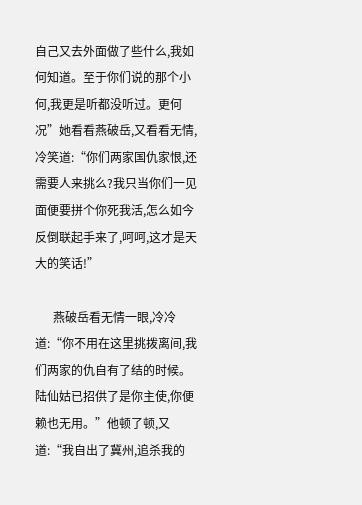自己又去外面做了些什么,我如何知道。至于你们说的那个小何,我更是听都没听过。更何况”她看看燕破岳,又看看无情,冷笑道:“你们两家国仇家恨,还需要人来挑么?我只当你们一见面便要拼个你死我活,怎么如今反倒联起手来了,呵呵,这才是天大的笑话!”

      燕破岳看无情一眼,冷冷道:“你不用在这里挑拨离间,我们两家的仇自有了结的时候。陆仙姑已招供了是你主使,你便赖也无用。”他顿了顿,又道:“我自出了冀州,追杀我的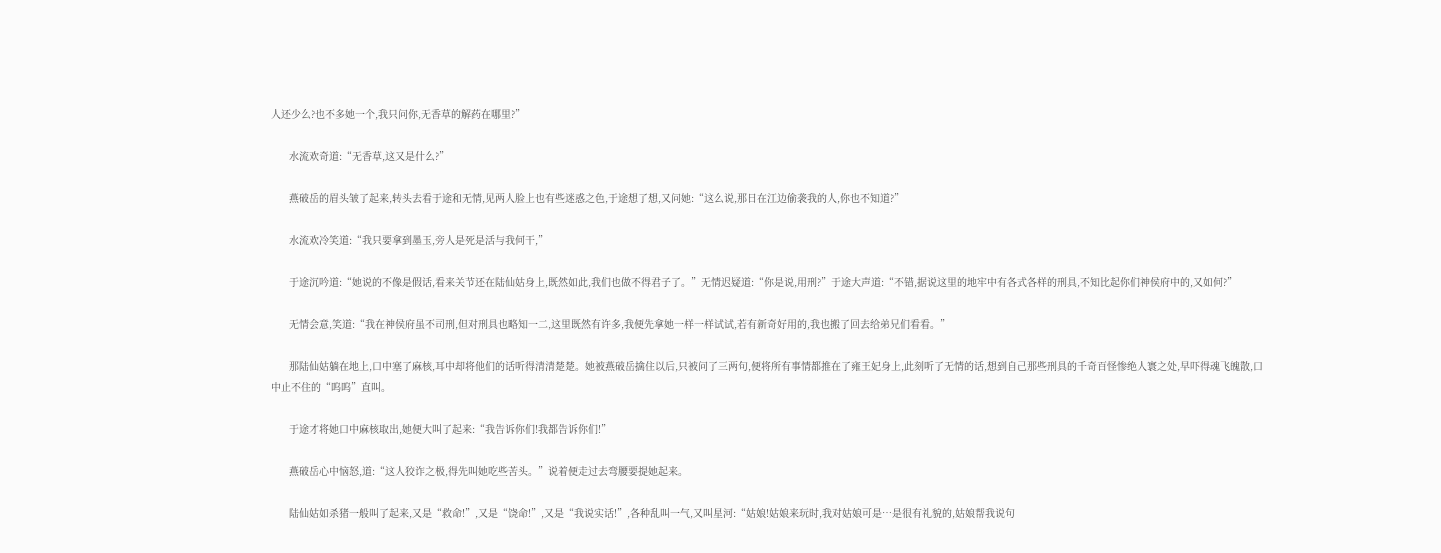人还少么?也不多她一个,我只问你,无香草的解药在哪里?”

      水流欢奇道:“无香草,这又是什么?”

      燕破岳的眉头皱了起来,转头去看于途和无情,见两人脸上也有些迷惑之色,于途想了想,又问她:“这么说,那日在江边偷袭我的人,你也不知道?”

      水流欢冷笑道:“我只要拿到墨玉,旁人是死是活与我何干,”

      于途沉吟道:“她说的不像是假话,看来关节还在陆仙姑身上,既然如此,我们也做不得君子了。”无情迟疑道:“你是说,用刑?”于途大声道:“不错,据说这里的地牢中有各式各样的刑具,不知比起你们神侯府中的,又如何?”

      无情会意,笑道:“我在神侯府虽不司刑,但对刑具也略知一二,这里既然有许多,我便先拿她一样一样试试,若有新奇好用的,我也搬了回去给弟兄们看看。”

      那陆仙姑躺在地上,口中塞了麻核,耳中却将他们的话听得清清楚楚。她被燕破岳擒住以后,只被问了三两句,便将所有事情都推在了雍王妃身上,此刻听了无情的话,想到自己那些刑具的千奇百怪惨绝人寰之处,早吓得魂飞魄散,口中止不住的“呜呜”直叫。

      于途才将她口中麻核取出,她便大叫了起来:“我告诉你们!我都告诉你们!”

      燕破岳心中恼怒,道:“这人狡诈之极,得先叫她吃些苦头。”说着便走过去弯腰要提她起来。

      陆仙姑如杀猪一般叫了起来,又是“救命!”,又是“饶命!”,又是“我说实话!”,各种乱叫一气,又叫星河:“姑娘!姑娘来玩时,我对姑娘可是…是很有礼貌的,姑娘帮我说句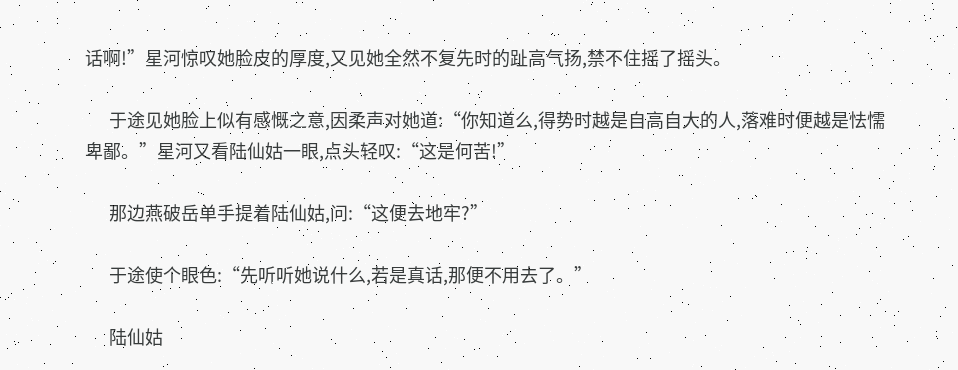话啊!”星河惊叹她脸皮的厚度,又见她全然不复先时的趾高气扬,禁不住摇了摇头。

      于途见她脸上似有感慨之意,因柔声对她道:“你知道么,得势时越是自高自大的人,落难时便越是怯懦卑鄙。”星河又看陆仙姑一眼,点头轻叹:“这是何苦!”

      那边燕破岳单手提着陆仙姑,问:“这便去地牢?”

      于途使个眼色:“先听听她说什么,若是真话,那便不用去了。”

      陆仙姑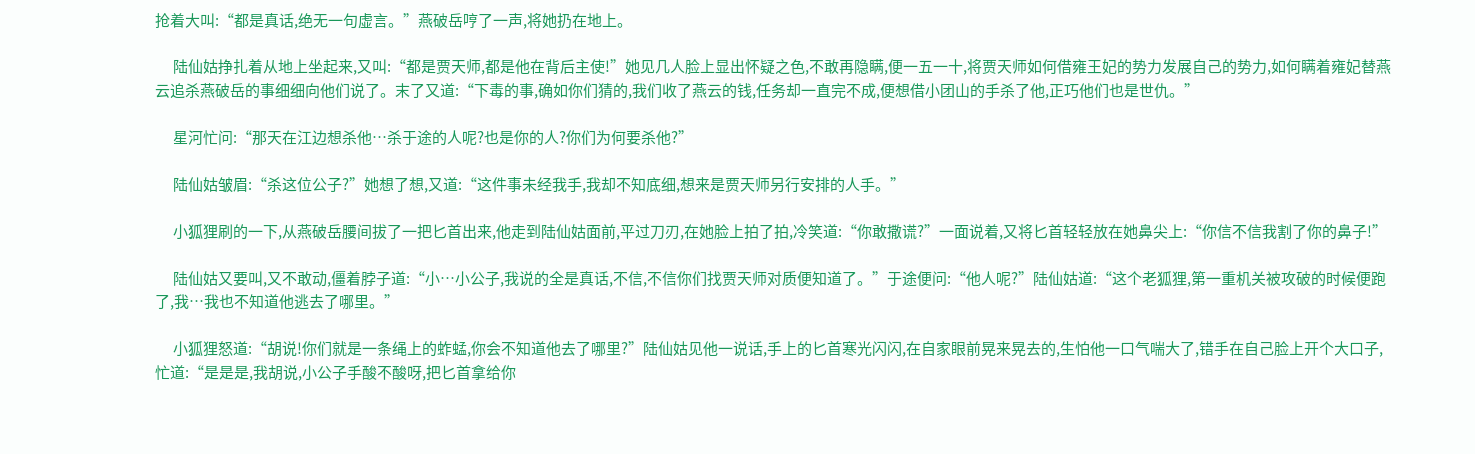抢着大叫:“都是真话,绝无一句虚言。”燕破岳哼了一声,将她扔在地上。

      陆仙姑挣扎着从地上坐起来,又叫:“都是贾天师,都是他在背后主使!”她见几人脸上显出怀疑之色,不敢再隐瞒,便一五一十,将贾天师如何借雍王妃的势力发展自己的势力,如何瞒着雍妃替燕云追杀燕破岳的事细细向他们说了。末了又道:“下毒的事,确如你们猜的,我们收了燕云的钱,任务却一直完不成,便想借小团山的手杀了他,正巧他们也是世仇。”

      星河忙问:“那天在江边想杀他…杀于途的人呢?也是你的人?你们为何要杀他?”

      陆仙姑皱眉:“杀这位公子?”她想了想,又道:“这件事未经我手,我却不知底细,想来是贾天师另行安排的人手。”

      小狐狸刷的一下,从燕破岳腰间拔了一把匕首出来,他走到陆仙姑面前,平过刀刃,在她脸上拍了拍,冷笑道:“你敢撒谎?”一面说着,又将匕首轻轻放在她鼻尖上:“你信不信我割了你的鼻子!”

      陆仙姑又要叫,又不敢动,僵着脖子道:“小…小公子,我说的全是真话,不信,不信你们找贾天师对质便知道了。”于途便问:“他人呢?”陆仙姑道:“这个老狐狸,第一重机关被攻破的时候便跑了,我…我也不知道他逃去了哪里。”

      小狐狸怒道:“胡说!你们就是一条绳上的蚱蜢,你会不知道他去了哪里?”陆仙姑见他一说话,手上的匕首寒光闪闪,在自家眼前晃来晃去的,生怕他一口气喘大了,错手在自己脸上开个大口子,忙道:“是是是,我胡说,小公子手酸不酸呀,把匕首拿给你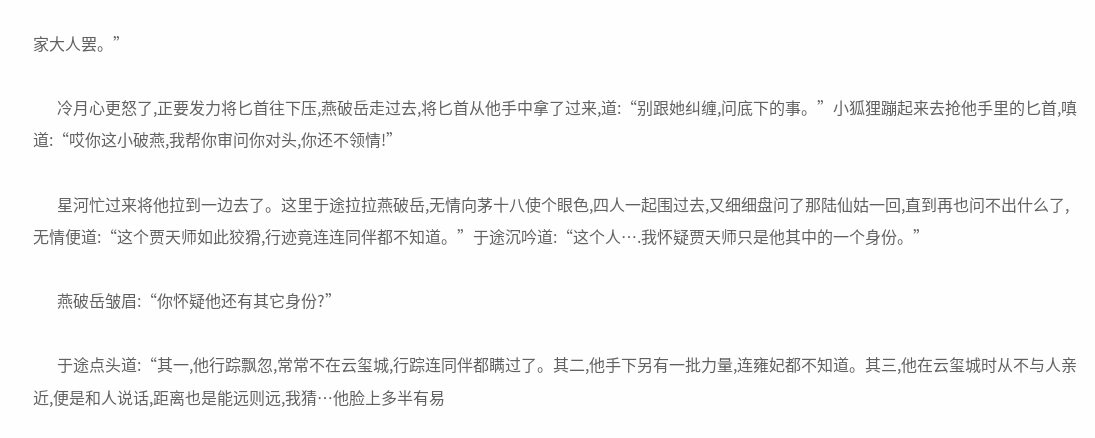家大人罢。”

      冷月心更怒了,正要发力将匕首往下压,燕破岳走过去,将匕首从他手中拿了过来,道:“别跟她纠缠,问底下的事。”小狐狸蹦起来去抢他手里的匕首,嗔道:“哎你这小破燕,我帮你审问你对头,你还不领情!”

      星河忙过来将他拉到一边去了。这里于途拉拉燕破岳,无情向茅十八使个眼色,四人一起围过去,又细细盘问了那陆仙姑一回,直到再也问不出什么了,无情便道:“这个贾天师如此狡猾,行迹竟连连同伴都不知道。”于途沉吟道:“这个人….我怀疑贾天师只是他其中的一个身份。”

      燕破岳皱眉:“你怀疑他还有其它身份?”

      于途点头道:“其一,他行踪飘忽,常常不在云玺城,行踪连同伴都瞒过了。其二,他手下另有一批力量,连雍妃都不知道。其三,他在云玺城时从不与人亲近,便是和人说话,距离也是能远则远,我猜…他脸上多半有易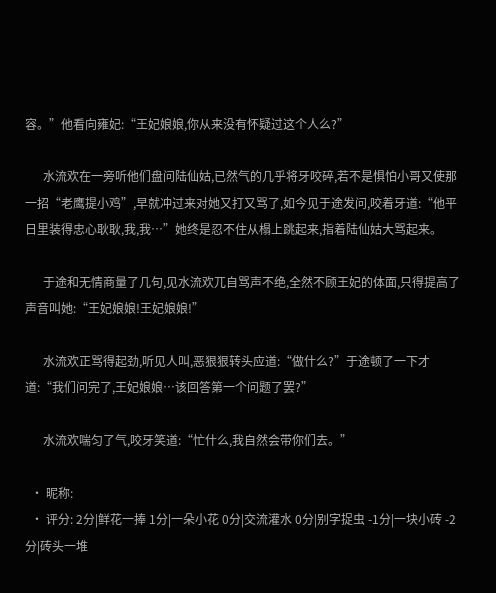容。”他看向雍妃:“王妃娘娘,你从来没有怀疑过这个人么?”

      水流欢在一旁听他们盘问陆仙姑,已然气的几乎将牙咬碎,若不是惧怕小哥又使那一招“老鹰提小鸡”,早就冲过来对她又打又骂了,如今见于途发问,咬着牙道:“他平日里装得忠心耿耿,我,我…”她终是忍不住从榻上跳起来,指着陆仙姑大骂起来。

      于途和无情商量了几句,见水流欢兀自骂声不绝,全然不顾王妃的体面,只得提高了声音叫她:“王妃娘娘!王妃娘娘!”

      水流欢正骂得起劲,听见人叫,恶狠狠转头应道:“做什么?”于途顿了一下才道:“我们问完了,王妃娘娘…该回答第一个问题了罢?”

      水流欢喘匀了气,咬牙笑道:“忙什么,我自然会带你们去。”

  • 昵称:
  • 评分: 2分|鲜花一捧 1分|一朵小花 0分|交流灌水 0分|别字捉虫 -1分|一块小砖 -2分|砖头一堆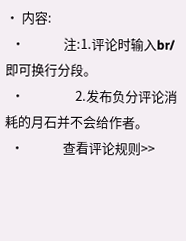• 内容:
  •             注:1.评论时输入br/即可换行分段。
  •                 2.发布负分评论消耗的月石并不会给作者。
  •             查看评论规则>>